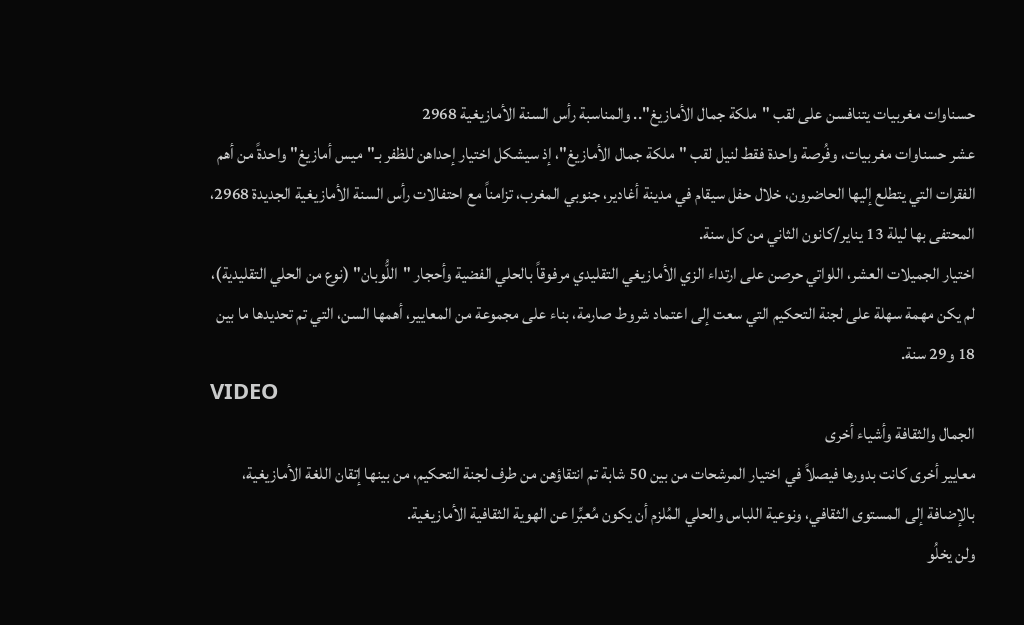حسناوات مغربيات يتنافسن على لقب "ملكة جمال الأمازيغ".. والمناسبة رأس السنة الأمازيغية 2968
عشر حسناوات مغربيات، وفُرصة واحدة فقط لنيل لقب "ملكة جمال الأمازيغ"، إذ سيشكل اختيار إحداهن للظفر بـ"ميس أمازيغ" واحدةً من أهم الفقرات التي يتطلع إليها الحاضرون، خلال حفل سيقام في مدينة أغادير، جنوبي المغرب، تزامناً مع احتفالات رأس السنة الأمازيغية الجديدة 2968، المحتفى بها ليلة 13 يناير/كانون الثاني من كل سنة.
اختيار الجميلات العشر، اللواتي حرصن على ارتداء الزي الأمازيغي التقليدي مرفوقاً بالحلي الفضية وأحجار "اللُّوبان" (نوع من الحلي التقليدية)، لم يكن مهمة سهلة على لجنة التحكيم التي سعت إلى اعتماد شروط صارمة، بناء على مجموعة من المعايير، أهمها السن، التي تم تحديدها ما بين 18 و29 سنة.
VIDEO
الجمال والثقافة وأشياء أخرى
معايير أخرى كانت بدورها فيصلاً في اختيار المرشحات من بين 50 شابة تم انتقاؤهن من طرف لجنة التحكيم، من بينها إتقان اللغة الأمازيغية، بالإضافة إلى المستوى الثقافي، ونوعية اللباس والحلي المُلزم أن يكون مُعبِّرا عن الهوية الثقافية الأمازيغية.
ولن يخلُو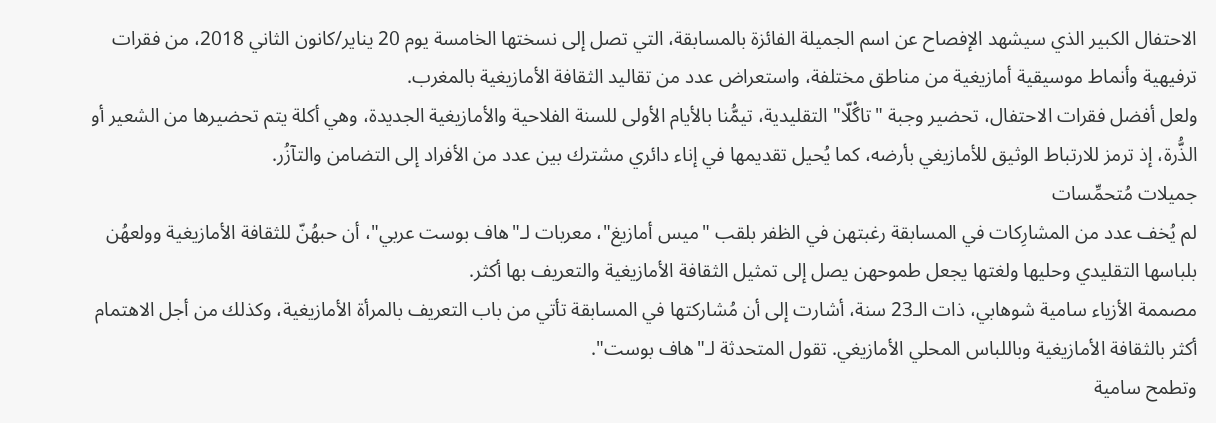الاحتفال الكبير الذي سيشهد الإفصاح عن اسم الجميلة الفائزة بالمسابقة، التي تصل إلى نسختها الخامسة يوم 20 يناير/كانون الثاني 2018، من فقرات ترفيهية وأنماط موسيقية أمازيغية من مناطق مختلفة، واستعراض عدد من تقاليد الثقافة الأمازيغية بالمغرب.
ولعل أفضل فقرات الاحتفال، تحضير وجبة "تاگْلّا" التقليدية، تيمُّنا بالأيام الأولى للسنة الفلاحية والأمازيغية الجديدة، وهي أكلة يتم تحضيرها من الشعير أو الذُّرة، إذ ترمز للارتباط الوثيق للأمازيغي بأرضه، كما يُحيل تقديمها في إناء دائري مشترك بين عدد من الأفراد إلى التضامن والتآزُر.
جميلات مُتحمِّسات
لم يُخف عدد من المشارِكات في المسابقة رغبتهن في الظفر بلقب "ميس أمازيغ"، معربات لـ"هاف بوست عربي"، أن حبهُنّ للثقافة الأمازيغية وولعهُن بلباسها التقليدي وحليها ولغتها يجعل طموحهن يصل إلى تمثيل الثقافة الأمازيغية والتعريف بها أكثر.
مصممة الأزياء سامية شوهابي، ذات الـ23 سنة، أشارت إلى أن مُشاركتها في المسابقة تأتي من باب التعريف بالمرأة الأمازيغية، وكذلك من أجل الاهتمام أكثر بالثقافة الأمازيغية وباللباس المحلي الأمازيغي. تقول المتحدثة لـ"هاف بوست".
وتطمح سامية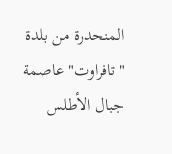المنحدرة من بلدة "تافراوت" عاصمة جبال الأطلس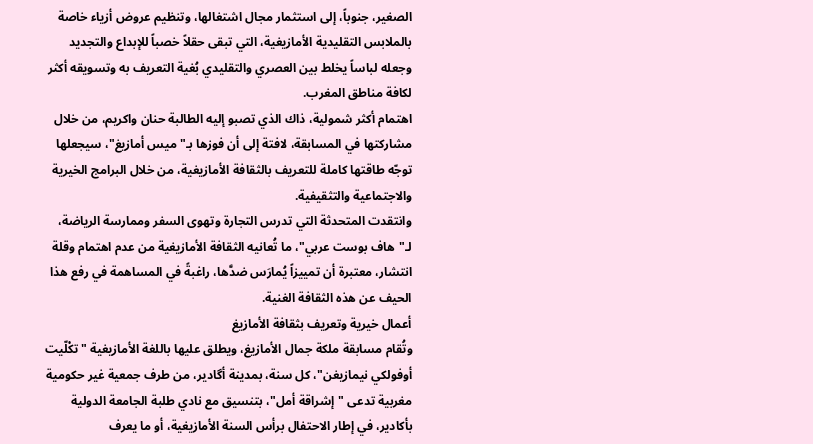الصغير، جنوباً، إلى استثمار مجال اشتغالها، وتنظيم عروض أزياء خاصة بالملابس التقليدية الأمازيغية، التي تبقى حقلاً خصباً للإبداع والتجديد وجعله لباساً يخلط بين العصري والتقليدي بُغية التعريف به وتسويقه أكثر لكافة مناطق المغرب.
اهتمام أكثر شمولية، ذاك الذي تصبو إليه الطالبة حنان واكريم، من خلال مشاركتها في المسابقة، لافتة إلى أن فوزها بـ"ميس أمازيغ"، سيجعلها توجّه طاقتها كاملة للتعريف بالثقافة الأمازيغية، من خلال البرامج الخيرية والاجتماعية والتثقيفية.
وانتقدت المتحدثة التي تدرس التجارة وتهوى السفر وممارسة الرياضة، لـ"هاف بوست عربي"، ما تُعانيه الثقافة الأمازيغية من عدم اهتمام وقلة انتشار، معتبرة أن تمييزاً يُمارَس ضدَّها، راغبةً في المساهمة في رفع هذا الحيف عن هذه الثقافة الغنية.
أعمال خيرية وتعريف بثقافة الأمازيغ
وتُقام مسابقة ملكة جمال الأمازيغ، ويطلق عليها باللغة الأمازيغية "تكْلّيت أوفولكي نيمازيغن"، كل سنة، بمدينة أگادير، من طرف جمعية غير حكومية مغربية تدعى "إشراقة أمل"، بتنسيق مع نادي طلبة الجامعة الدولية بأكادير، في إطار الاحتفال برأس السنة الأمازيغية، أو ما يعرف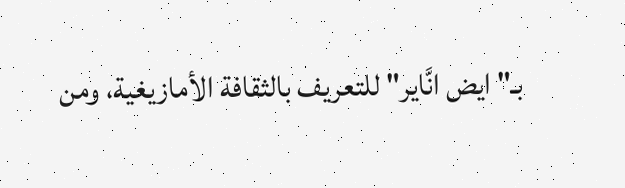بـ"ايض انَّاير" للتعريف بالثقافة الأمازيغية، ومن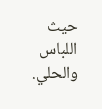حيث اللباس والحلي.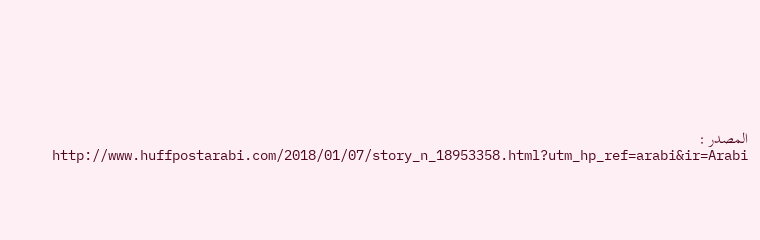المصدر : http://www.huffpostarabi.com/2018/01/07/story_n_18953358.html?utm_hp_ref=arabi&ir=Arabi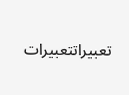تعبيراتتعبيرات